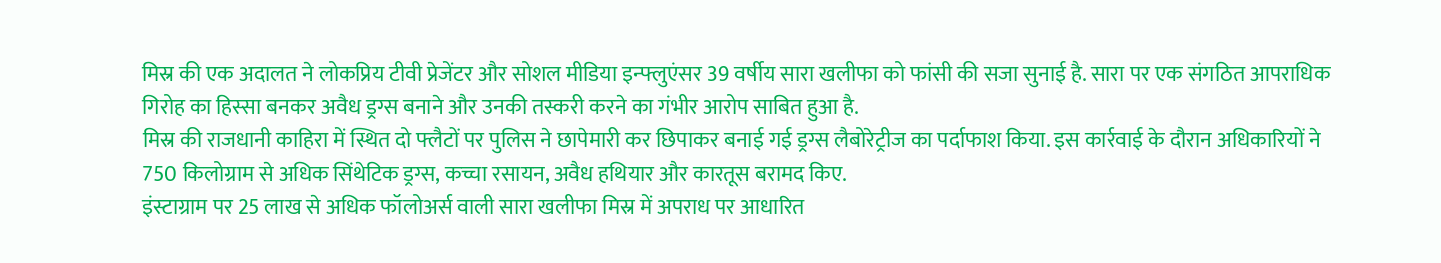मिस्र की एक अदालत ने लोकप्रिय टीवी प्रेजेंटर और सोशल मीडिया इन्फ्लुएंसर 39 वर्षीय सारा खलीफा को फांसी की सजा सुनाई है. सारा पर एक संगठित आपराधिक गिरोह का हिस्सा बनकर अवैध ड्रग्स बनाने और उनकी तस्करी करने का गंभीर आरोप साबित हुआ है.
मिस्र की राजधानी काहिरा में स्थित दो फ्लैटों पर पुलिस ने छापेमारी कर छिपाकर बनाई गई ड्रग्स लैबोरेट्रीज का पर्दाफाश किया. इस कार्रवाई के दौरान अधिकारियों ने 750 किलोग्राम से अधिक सिंथेटिक ड्रग्स, कच्चा रसायन, अवैध हथियार और कारतूस बरामद किए.
इंस्टाग्राम पर 25 लाख से अधिक फॉलोअर्स वाली सारा खलीफा मिस्र में अपराध पर आधारित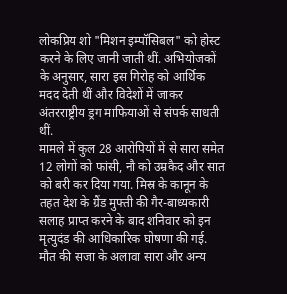लोकप्रिय शो "मिशन इम्पॉसिबल" को होस्ट करने के लिए जानी जाती थीं. अभियोजकों के अनुसार, सारा इस गिरोह को आर्थिक मदद देती थीं और विदेशों में जाकर अंतरराष्ट्रीय ड्रग माफियाओं से संपर्क साधती थीं.
मामले में कुल 28 आरोपियों में से सारा समेत 12 लोगों को फांसी, नौ को उम्रकैद और सात को बरी कर दिया गया. मिस्र के कानून के तहत देश के ग्रैंड मुफ्ती की गैर-बाध्यकारी सलाह प्राप्त करने के बाद शनिवार को इन मृत्युदंड की आधिकारिक घोषणा की गई.
मौत की सजा के अलावा सारा और अन्य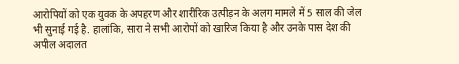आरोपियों को एक युवक के अपहरण और शारीरिक उत्पीड़न के अलग मामले में 5 साल की जेल भी सुनाई गई है. हालांकि, सारा ने सभी आरोपों को खारिज किया है और उनके पास देश की अपील अदालत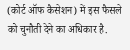(कोर्ट ऑफ कैसेशन) में इस फैसले को चुनौती देने का अधिकार है.